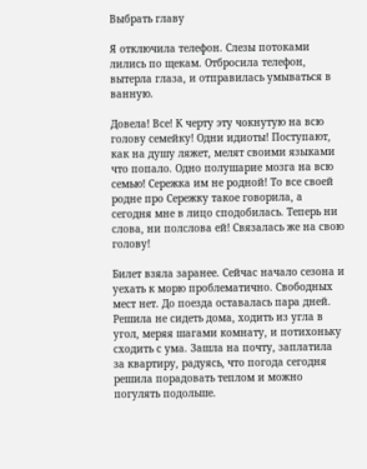Выбрать главу

Я отключила телефон. Слезы потоками лились по щекам. Отбросила телефон, вытерла глаза, и отправилась умываться в ванную.

Довела! Все! К черту эту чокнутую на всю голову семейку! Одни идиоты! Поступают, как на душу ляжет, мелят своими языками что попало. Одно полушарие мозга на всю семью! Сережка им не родной! То все своей родне про Сережку такое говорила, а сегодня мне в лицо сподобилась. Теперь ни слова, ни полслова ей! Связалась же на свою голову!

Билет взяла заранее. Сейчас начало сезона и уехать к морю проблематично. Свободных мест нет. До поезда оставалась пара дней. Решила не сидеть дома, ходить из угла в угол, меряя шагами комнату, и потихоньку сходить с ума. Зашла на почту, заплатила за квартиру, радуясь, что погода сегодня решила порадовать теплом и можно погулять подольше.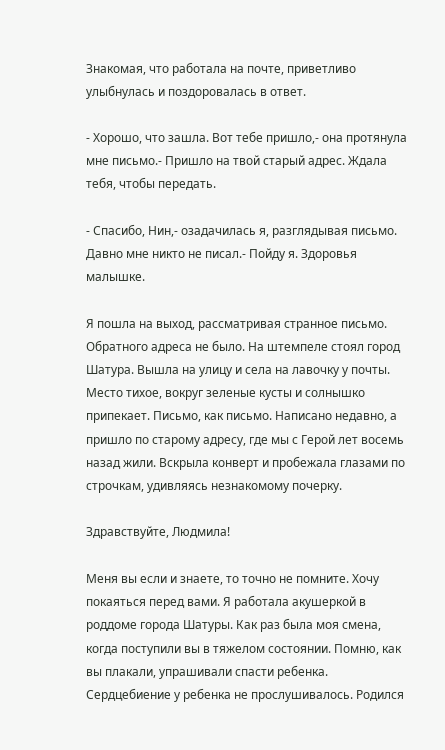Знакомая, что работала на почте, приветливо улыбнулась и поздоровалась в ответ.

- Хорошо, что зашла. Вот тебе пришло,- она протянула мне письмо.- Пришло на твой старый адрес. Ждала тебя, чтобы передать.

- Спасибо, Нин,- озадачилась я, разглядывая письмо. Давно мне никто не писал.- Пойду я. Здоровья малышке.

Я пошла на выход, рассматривая странное письмо. Обратного адреса не было. На штемпеле стоял город Шатура. Вышла на улицу и села на лавочку у почты. Место тихое, вокруг зеленые кусты и солнышко припекает. Письмо, как письмо. Написано недавно, а пришло по старому адресу, где мы с Герой лет восемь назад жили. Вскрыла конверт и пробежала глазами по строчкам, удивляясь незнакомому почерку.

Здравствуйте, Людмила!

Меня вы если и знаете, то точно не помните. Хочу покаяться перед вами. Я работала акушеркой в роддоме города Шатуры. Как раз была моя смена, когда поступили вы в тяжелом состоянии. Помню, как вы плакали, упрашивали спасти ребенка. Сердцебиение у ребенка не прослушивалось. Родился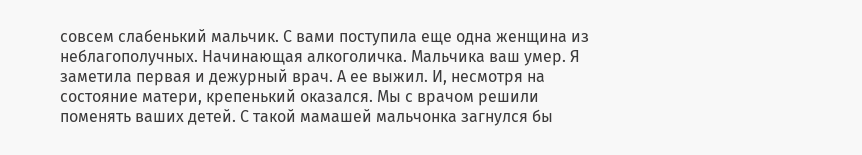совсем слабенький мальчик. С вами поступила еще одна женщина из неблагополучных. Начинающая алкоголичка. Мальчика ваш умер. Я заметила первая и дежурный врач. А ее выжил. И, несмотря на состояние матери, крепенький оказался. Мы с врачом решили поменять ваших детей. С такой мамашей мальчонка загнулся бы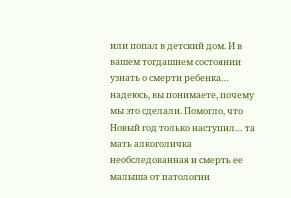или попал в детский дом. И в вашем тогдашнем состоянии узнать о смерти ребенка… надеюсь, вы понимаете, почему мы это сделали. Помогло, что Новый год только наступил… та мать алкоголичка необследованная и смерть ее малыша от патологии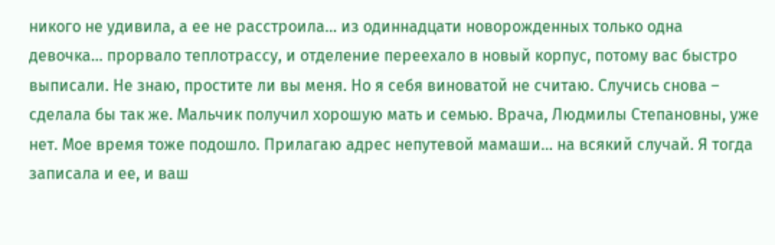никого не удивила, а ее не расстроила… из одиннадцати новорожденных только одна девочка… прорвало теплотрассу, и отделение переехало в новый корпус, потому вас быстро выписали. Не знаю, простите ли вы меня. Но я себя виноватой не считаю. Случись снова – сделала бы так же. Мальчик получил хорошую мать и семью. Врача, Людмилы Степановны, уже нет. Мое время тоже подошло. Прилагаю адрес непутевой мамаши… на всякий случай. Я тогда записала и ее, и ваш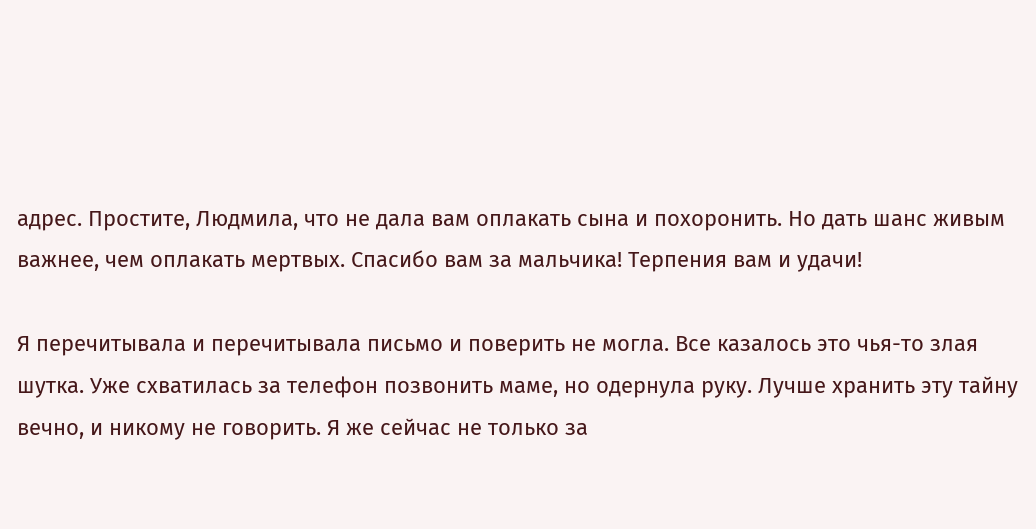адрес. Простите, Людмила, что не дала вам оплакать сына и похоронить. Но дать шанс живым важнее, чем оплакать мертвых. Спасибо вам за мальчика! Терпения вам и удачи!

Я перечитывала и перечитывала письмо и поверить не могла. Все казалось это чья-то злая шутка. Уже схватилась за телефон позвонить маме, но одернула руку. Лучше хранить эту тайну вечно, и никому не говорить. Я же сейчас не только за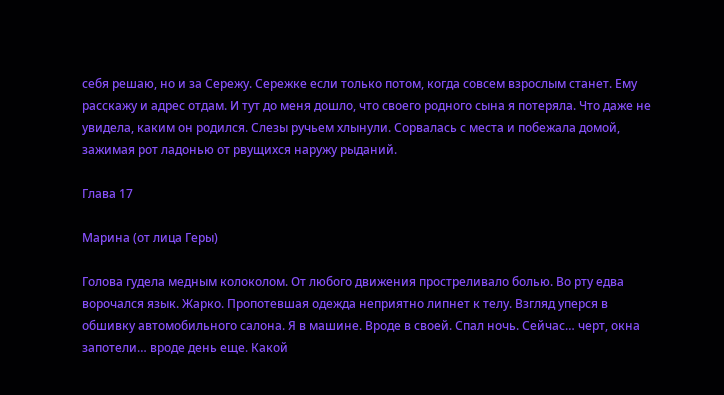себя решаю, но и за Сережу. Сережке если только потом, когда совсем взрослым станет. Ему расскажу и адрес отдам. И тут до меня дошло, что своего родного сына я потеряла. Что даже не увидела, каким он родился. Слезы ручьем хлынули. Сорвалась с места и побежала домой, зажимая рот ладонью от рвущихся наружу рыданий.

Глава 17

Марина (от лица Геры)

Голова гудела медным колоколом. От любого движения простреливало болью. Во рту едва ворочался язык. Жарко. Пропотевшая одежда неприятно липнет к телу. Взгляд уперся в обшивку автомобильного салона. Я в машине. Вроде в своей. Спал ночь. Сейчас… черт, окна запотели… вроде день еще. Какой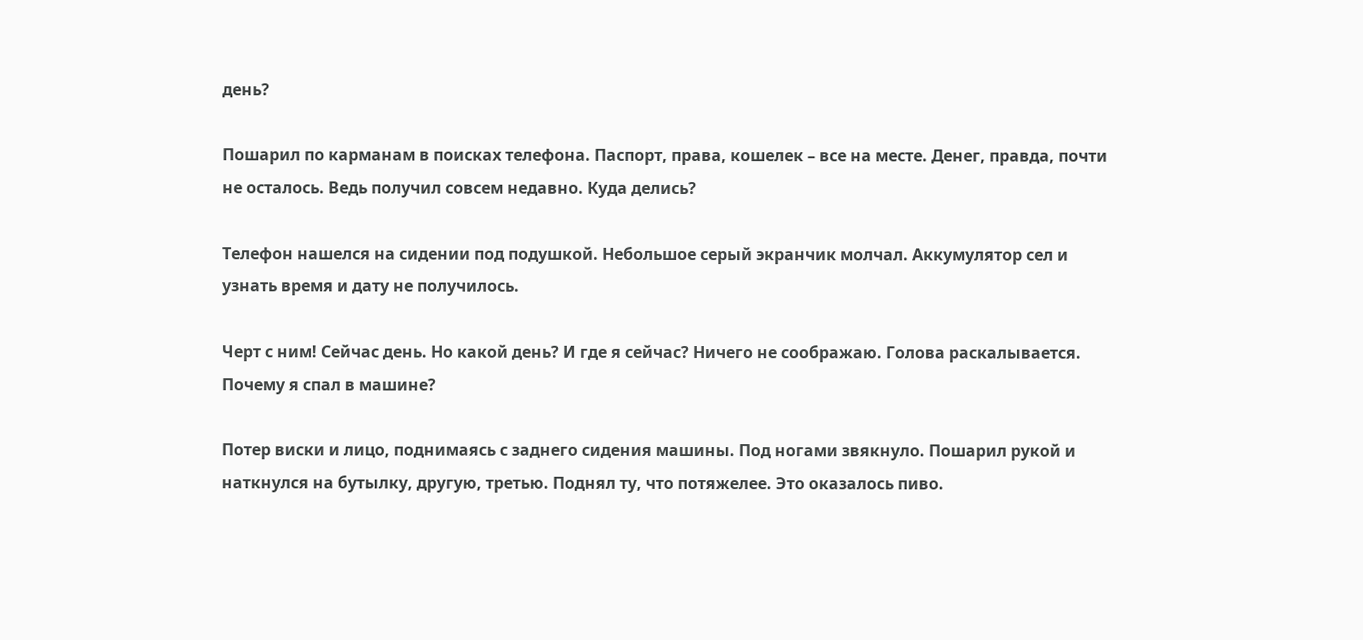день?

Пошарил по карманам в поисках телефона. Паспорт, права, кошелек – все на месте. Денег, правда, почти не осталось. Ведь получил совсем недавно. Куда делись?

Телефон нашелся на сидении под подушкой. Небольшое серый экранчик молчал. Аккумулятор сел и узнать время и дату не получилось.

Черт с ним! Сейчас день. Но какой день? И где я сейчас? Ничего не соображаю. Голова раскалывается. Почему я спал в машине?

Потер виски и лицо, поднимаясь с заднего сидения машины. Под ногами звякнуло. Пошарил рукой и наткнулся на бутылку, другую, третью. Поднял ту, что потяжелее. Это оказалось пиво.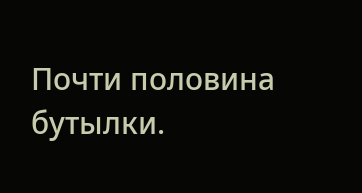Почти половина бутылки.